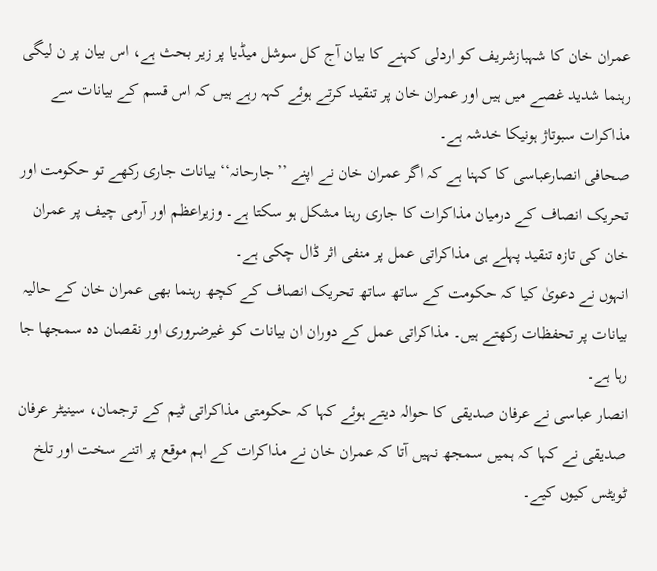عمران خان کا شہبازشریف کو اردلی کہنے کا بیان آج کل سوشل میڈیا پر زیر بحث ہے، اس بیان پر ن لیگی رہنما شدید غصے میں ہیں اور عمران خان پر تنقید کرتے ہوئے کہہ رہے ہیں کہ اس قسم کے بیانات سے مذاکرات سبوتاژ ہونیکا خدشہ ہے۔
صحافی انصارعباسی کا کہنا ہے کہ اگر عمران خان نے اپنے ’’جارحانہ‘‘ بیانات جاری رکھے تو حکومت اور تحریک انصاف کے درمیان مذاکرات کا جاری رہنا مشکل ہو سکتا ہے۔ وزیراعظم اور آرمی چیف پر عمران خان کی تازہ تنقید پہلے ہی مذاکراتی عمل پر منفی اثر ڈال چکی ہے۔
انہوں نے دعویٰ کیا کہ حکومت کے ساتھ ساتھ تحریک انصاف کے کچھ رہنما بھی عمران خان کے حالیہ بیانات پر تحفظات رکھتے ہیں۔ مذاکراتی عمل کے دوران ان بیانات کو غیرضروری اور نقصان دہ سمجھا جا رہا ہے۔
انصار عباسی نے عرفان صدیقی کا حوالہ دیتے ہوئے کہا کہ حکومتی مذاکراتی ٹیم کے ترجمان، سینیٹر عرفان صدیقی نے کہا کہ ہمیں سمجھ نہیں آتا کہ عمران خان نے مذاکرات کے اہم موقع پر اتنے سخت اور تلخ ٹویٹس کیوں کیے۔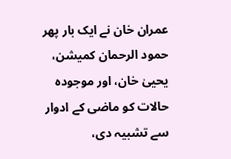عمران خان نے ایک بار پھر حمود الرحمان کمیشن، یحییٰ خان، اور موجودہ حالات کو ماضی کے ادوار سے تشبیہ دی،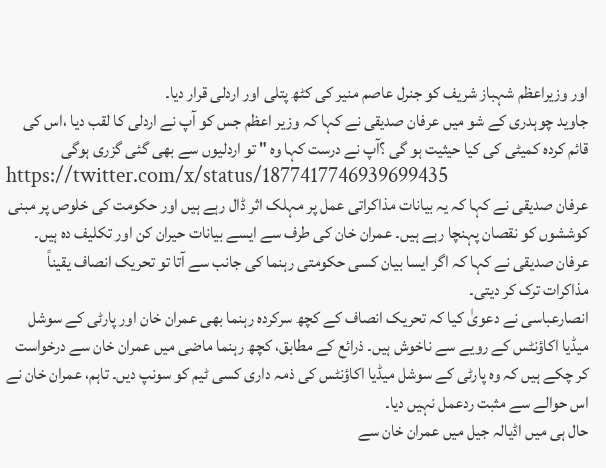اور وزیراعظم شہباز شریف کو جنرل عاصم منیر کی کٹھ پتلی اور اردلی قرار دیا۔
جاوید چوہدری کے شو میں عرفان صدیقی نے کہا کہ وزیر اعظم جس کو آپ نے اردلی کا لقب دیا ،اس کی قائم کردہ کمیٹی کی کیا حیثیت ہو گی ؟آپ نے درست کہا وہ " تو اردلیوں سے بھی گئی گزری ہوگی
https://twitter.com/x/status/1877417746939699435
عرفان صدیقی نے کہا کہ یہ بیانات مذاکراتی عمل پر مہلک اثر ڈال رہے ہیں اور حکومت کی خلوص پر مبنی کوششوں کو نقصان پہنچا رہے ہیں۔ عمران خان کی طرف سے ایسے بیانات حیران کن اور تکلیف دہ ہیں۔
عرفان صدیقی نے کہا کہ اگر ایسا بیان کسی حکومتی رہنما کی جانب سے آتا تو تحریک انصاف یقیناً مذاکرات ترک کر دیتی۔
انصارعباسی نے دعویٰ کیا کہ تحریک انصاف کے کچھ سرکردہ رہنما بھی عمران خان اور پارٹی کے سوشل میڈیا اکاؤنٹس کے رویے سے ناخوش ہیں۔ ذرائع کے مطابق، کچھ رہنما ماضی میں عمران خان سے درخواست کر چکے ہیں کہ وہ پارٹی کے سوشل میڈیا اکاؤنٹس کی ذمہ داری کسی ٹیم کو سونپ دیں۔ تاہم، عمران خان نے اس حوالے سے مثبت ردعمل نہیں دیا۔
حال ہی میں اڈیالہ جیل میں عمران خان سے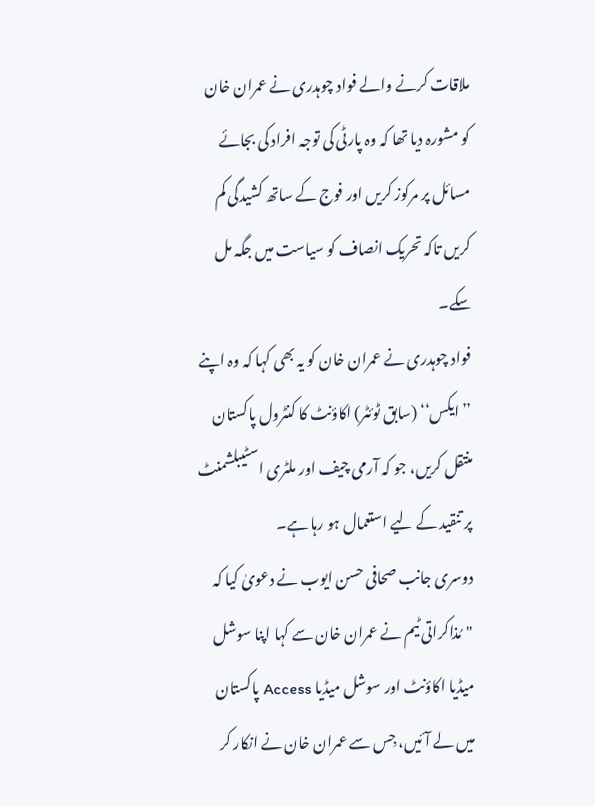ملاقات کرنے والے فواد چوہدری نے عمران خان کو مشورہ دیا تھا کہ وہ پارٹی کی توجہ افراد کی بجائے مسائل پر مرکوز کریں اور فوج کے ساتھ کشیدگی کم کریں تاکہ تحریک انصاف کو سیاست میں جگہ مل سکے۔
فواد چوہدری نے عمران خان کو یہ بھی کہا کہ وہ اپنے ’’ایکس‘‘ (سابق ٹوئٹر) اکاؤنٹ کا کنٹرول پاکستان منتقل کریں، جو کہ آرمی چیف اور ملٹری اسٹیبلشمنٹ پر تنقید کے لیے استعمال ہو رہا ہے۔
دوسری جانب صحافی حسن ایوب نے دعویٰ کیا کہ "مُذاکراتی ٹیم نے عمران خان سے کہا اپنا سوشل میڈیا اکاؤنٹ اور سوشل میڈیا Access پاکستان میں لے آئیں، جِس سے عمران خان نے انکار کر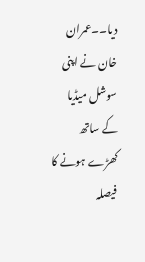دیا۔۔عمران خان نے اپنی سوشل میڈیا کے ساتھ کھڑے ہونے کا فیصلہ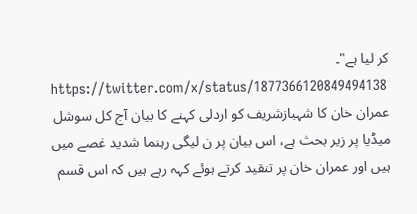کر لیا ہے"۔
https://twitter.com/x/status/1877366120849494138
عمران خان کا شہبازشریف کو اردلی کہنے کا بیان آج کل سوشل میڈیا پر زیر بحث ہے، اس بیان پر ن لیگی رہنما شدید غصے میں ہیں اور عمران خان پر تنقید کرتے ہوئے کہہ رہے ہیں کہ اس قسم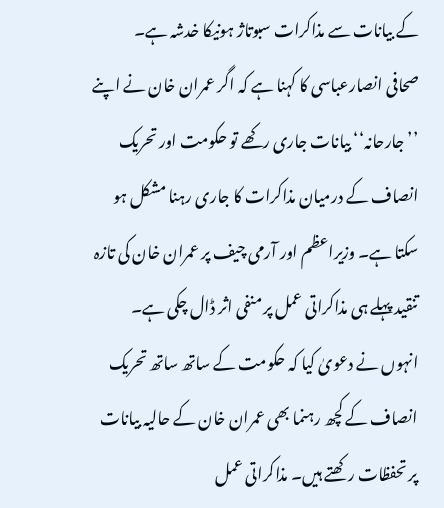کے بیانات سے مذاکرات سبوتاژ ہونیکا خدشہ ہے۔
صحافی انصارعباسی کا کہنا ہے کہ اگر عمران خان نے اپنے ’’جارحانہ‘‘ بیانات جاری رکھے تو حکومت اور تحریک انصاف کے درمیان مذاکرات کا جاری رہنا مشکل ہو سکتا ہے۔ وزیراعظم اور آرمی چیف پر عمران خان کی تازہ تنقید پہلے ہی مذاکراتی عمل پر منفی اثر ڈال چکی ہے۔
انہوں نے دعویٰ کیا کہ حکومت کے ساتھ ساتھ تحریک انصاف کے کچھ رہنما بھی عمران خان کے حالیہ بیانات پر تحفظات رکھتے ہیں۔ مذاکراتی عمل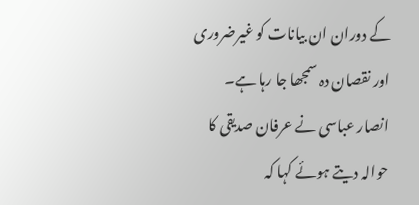کے دوران ان بیانات کو غیرضروری اور نقصان دہ سمجھا جا رہا ہے۔
انصار عباسی نے عرفان صدیقی کا حوالہ دیتے ہوئے کہا کہ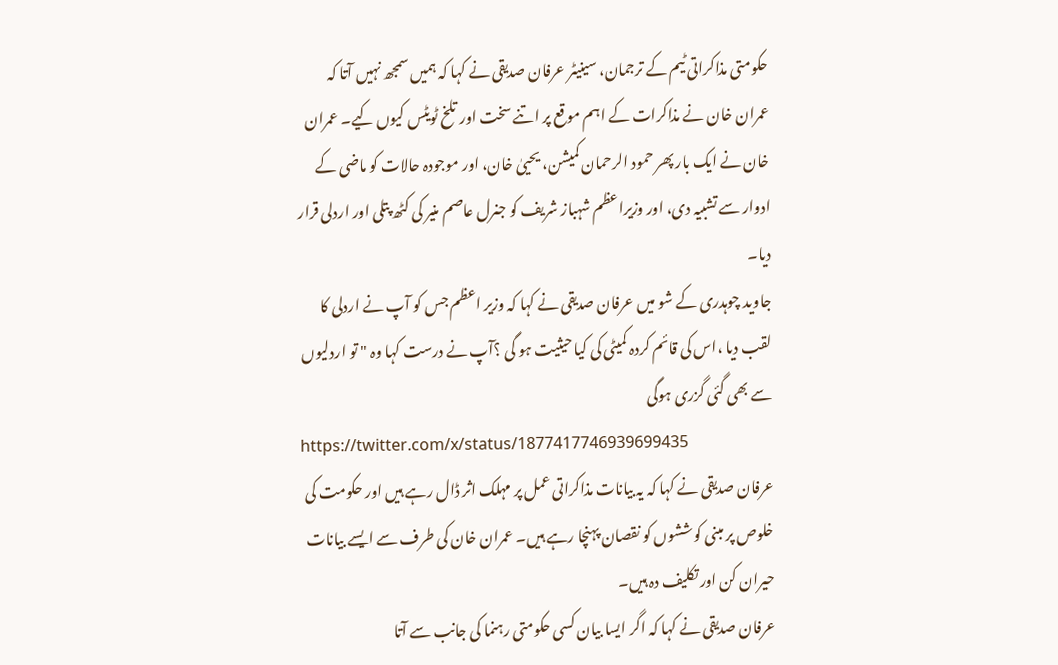حکومتی مذاکراتی ٹیم کے ترجمان، سینیٹر عرفان صدیقی نے کہا کہ ہمیں سمجھ نہیں آتا کہ عمران خان نے مذاکرات کے اہم موقع پر اتنے سخت اور تلخ ٹویٹس کیوں کیے۔ عمران خان نے ایک بار پھر حمود الرحمان کمیشن، یحییٰ خان، اور موجودہ حالات کو ماضی کے ادوار سے تشبیہ دی، اور وزیراعظم شہباز شریف کو جنرل عاصم منیر کی کٹھ پتلی اور اردلی قرار دیا۔
جاوید چوہدری کے شو میں عرفان صدیقی نے کہا کہ وزیر اعظم جس کو آپ نے اردلی کا لقب دیا ،اس کی قائم کردہ کمیٹی کی کیا حیثیت ہو گی ؟آپ نے درست کہا وہ " تو اردلیوں سے بھی گئی گزری ہوگی
https://twitter.com/x/status/1877417746939699435
عرفان صدیقی نے کہا کہ یہ بیانات مذاکراتی عمل پر مہلک اثر ڈال رہے ہیں اور حکومت کی خلوص پر مبنی کوششوں کو نقصان پہنچا رہے ہیں۔ عمران خان کی طرف سے ایسے بیانات حیران کن اور تکلیف دہ ہیں۔
عرفان صدیقی نے کہا کہ اگر ایسا بیان کسی حکومتی رہنما کی جانب سے آتا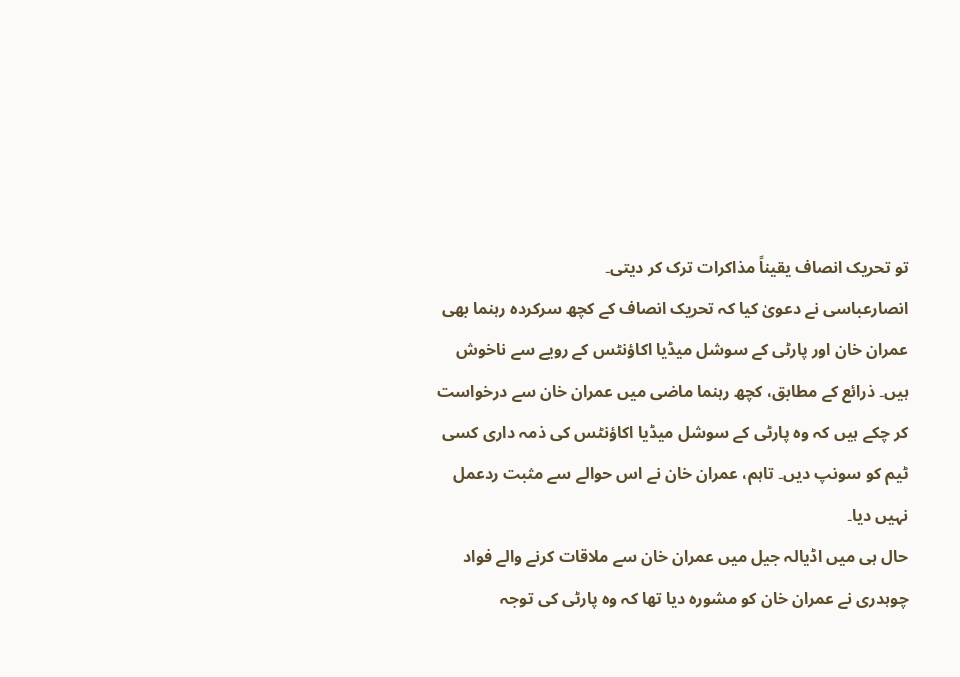تو تحریک انصاف یقیناً مذاکرات ترک کر دیتی۔
انصارعباسی نے دعویٰ کیا کہ تحریک انصاف کے کچھ سرکردہ رہنما بھی عمران خان اور پارٹی کے سوشل میڈیا اکاؤنٹس کے رویے سے ناخوش ہیں۔ ذرائع کے مطابق، کچھ رہنما ماضی میں عمران خان سے درخواست کر چکے ہیں کہ وہ پارٹی کے سوشل میڈیا اکاؤنٹس کی ذمہ داری کسی ٹیم کو سونپ دیں۔ تاہم، عمران خان نے اس حوالے سے مثبت ردعمل نہیں دیا۔
حال ہی میں اڈیالہ جیل میں عمران خان سے ملاقات کرنے والے فواد چوہدری نے عمران خان کو مشورہ دیا تھا کہ وہ پارٹی کی توجہ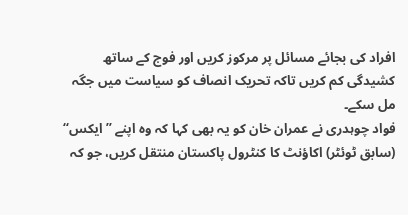افراد کی بجائے مسائل پر مرکوز کریں اور فوج کے ساتھ کشیدگی کم کریں تاکہ تحریک انصاف کو سیاست میں جگہ مل سکے۔
فواد چوہدری نے عمران خان کو یہ بھی کہا کہ وہ اپنے ’’ایکس‘‘ (سابق ٹوئٹر) اکاؤنٹ کا کنٹرول پاکستان منتقل کریں، جو کہ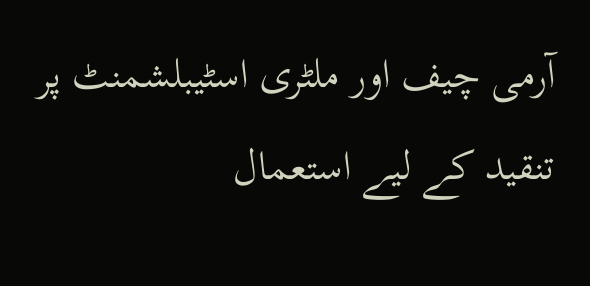آرمی چیف اور ملٹری اسٹیبلشمنٹ پر تنقید کے لیے استعمال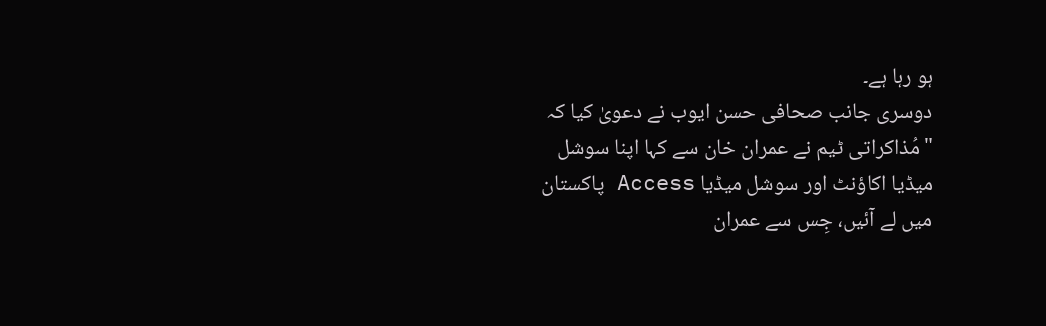ہو رہا ہے۔
دوسری جانب صحافی حسن ایوب نے دعویٰ کیا کہ "مُذاکراتی ٹیم نے عمران خان سے کہا اپنا سوشل میڈیا اکاؤنٹ اور سوشل میڈیا Access پاکستان میں لے آئیں، جِس سے عمران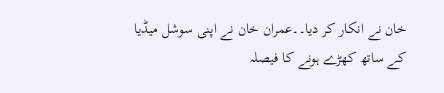خان نے انکار کر دیا۔۔عمران خان نے اپنی سوشل میڈیا کے ساتھ کھڑے ہونے کا فیصلہ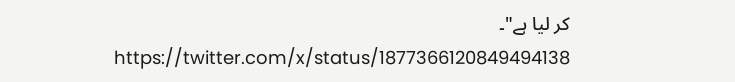کر لیا ہے"۔
https://twitter.com/x/status/1877366120849494138